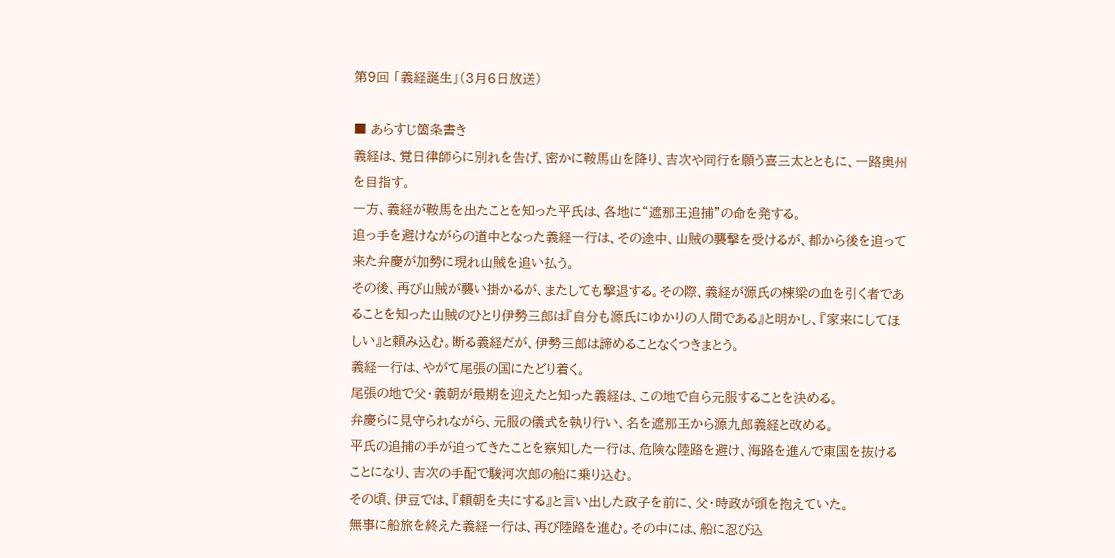第9回 「義経誕生」(3月6日放送)

■ あらすじ箇条書き
義経は、覚日律師らに別れを告げ、密かに鞍馬山を降り、吉次や同行を願う喜三太とともに、一路奥州を目指す。
一方、義経が鞍馬を出たことを知った平氏は、各地に“遮那王追捕”の命を発する。
追っ手を避けながらの道中となった義経一行は、その途中、山賊の襲撃を受けるが、都から後を追って来た弁慶が加勢に現れ山賊を追い払う。
その後、再び山賊が襲い掛かるが、またしても撃退する。その際、義経が源氏の棟梁の血を引く者であることを知った山賊のひとり伊勢三郎は『自分も源氏にゆかりの人間である』と明かし、『家来にしてほしい』と頼み込む。断る義経だが、伊勢三郎は諦めることなくつきまとう。
義経一行は、やがて尾張の国にたどり着く。
尾張の地で父・義朝が最期を迎えたと知った義経は、この地で自ら元服することを決める。
弁慶らに見守られながら、元服の儀式を執り行い、名を遮那王から源九郎義経と改める。
平氏の追捕の手が迫ってきたことを察知した一行は、危険な陸路を避け、海路を進んで東国を抜けることになり、吉次の手配で駿河次郎の船に乗り込む。
その頃、伊豆では、『頼朝を夫にする』と言い出した政子を前に、父・時政が頭を抱えていた。
無事に船旅を終えた義経一行は、再び陸路を進む。その中には、船に忍び込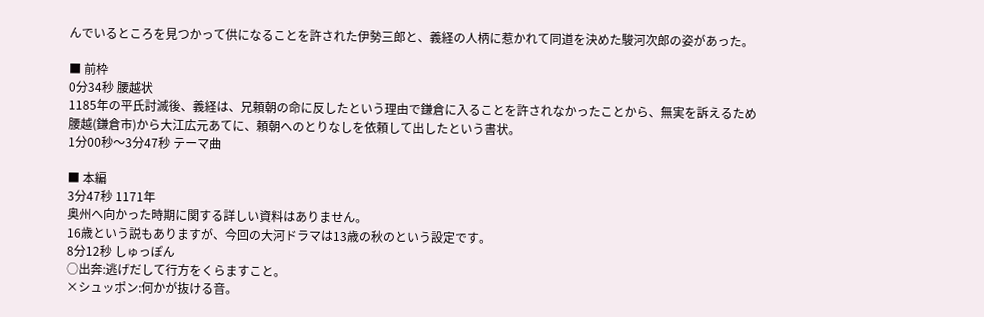んでいるところを見つかって供になることを許された伊勢三郎と、義経の人柄に惹かれて同道を決めた駿河次郎の姿があった。

■ 前枠
0分34秒 腰越状
1185年の平氏討滅後、義経は、兄頼朝の命に反したという理由で鎌倉に入ることを許されなかったことから、無実を訴えるため腰越(鎌倉市)から大江広元あてに、頼朝へのとりなしを依頼して出したという書状。
1分00秒〜3分47秒 テーマ曲

■ 本編
3分47秒 1171年
奥州へ向かった時期に関する詳しい資料はありません。
16歳という説もありますが、今回の大河ドラマは13歳の秋のという設定です。
8分12秒 しゅっぽん
○出奔:逃げだして行方をくらますこと。
×シュッポン:何かが抜ける音。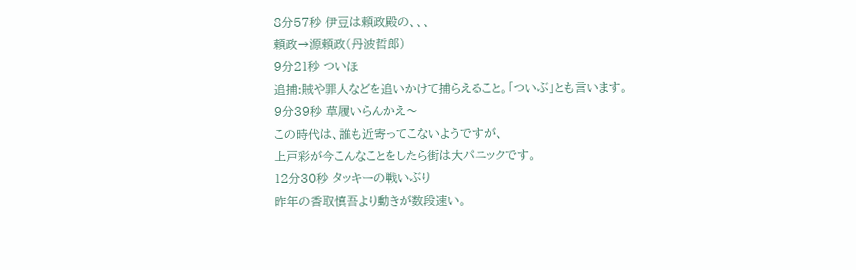8分57秒 伊豆は頼政殿の、、、
頼政→源頼政(丹波哲郎)
9分21秒 ついほ
追捕:賊や罪人などを追いかけて捕らえること。「ついぶ」とも言います。
9分39秒 草履いらんかえ〜
この時代は、誰も近寄ってこないようですが、
上戸彩が今こんなことをしたら街は大パニックです。
12分30秒 タッキーの戦いぶり
昨年の香取慎吾より動きが数段速い。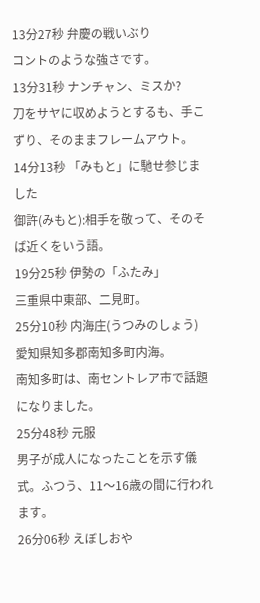13分27秒 弁慶の戦いぶり
コントのような強さです。
13分31秒 ナンチャン、ミスか?
刀をサヤに収めようとするも、手こずり、そのままフレームアウト。
14分13秒 「みもと」に馳せ参じました
御許(みもと):相手を敬って、そのそば近くをいう語。
19分25秒 伊勢の「ふたみ」
三重県中東部、二見町。
25分10秒 内海庄(うつみのしょう)
愛知県知多郡南知多町内海。
南知多町は、南セントレア市で話題になりました。
25分48秒 元服
男子が成人になったことを示す儀式。ふつう、11〜16歳の間に行われます。
26分06秒 えぼしおや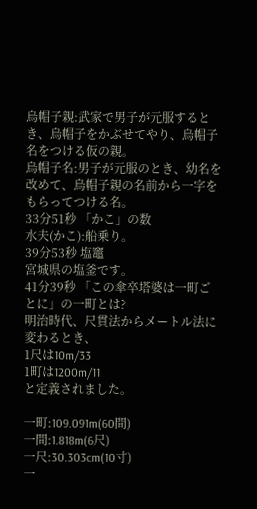烏帽子親:武家で男子が元服するとき、烏帽子をかぶせてやり、烏帽子名をつける仮の親。
烏帽子名:男子が元服のとき、幼名を改めて、烏帽子親の名前から一字をもらってつける名。
33分51秒 「かこ」の数
水夫(かこ):船乗り。
39分53秒 塩竈
宮城県の塩釜です。
41分39秒 「この傘卒塔婆は一町ごとに」の一町とは?
明治時代、尺貫法からメートル法に変わるとき、
1尺は10m/33
1町は1200m/11
と定義されました。

一町:109.091m(60間)
一間:1.818m(6尺)
一尺:30.303cm(10寸)
一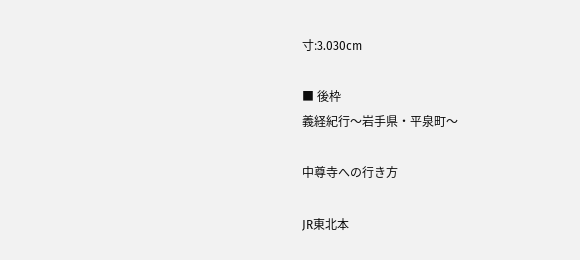寸:3.030cm

■ 後枠
義経紀行〜岩手県・平泉町〜

中尊寺への行き方

JR東北本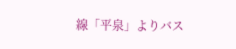線「平泉」よりバス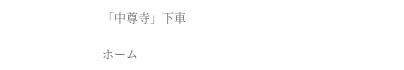「中尊寺」下車

ホーム